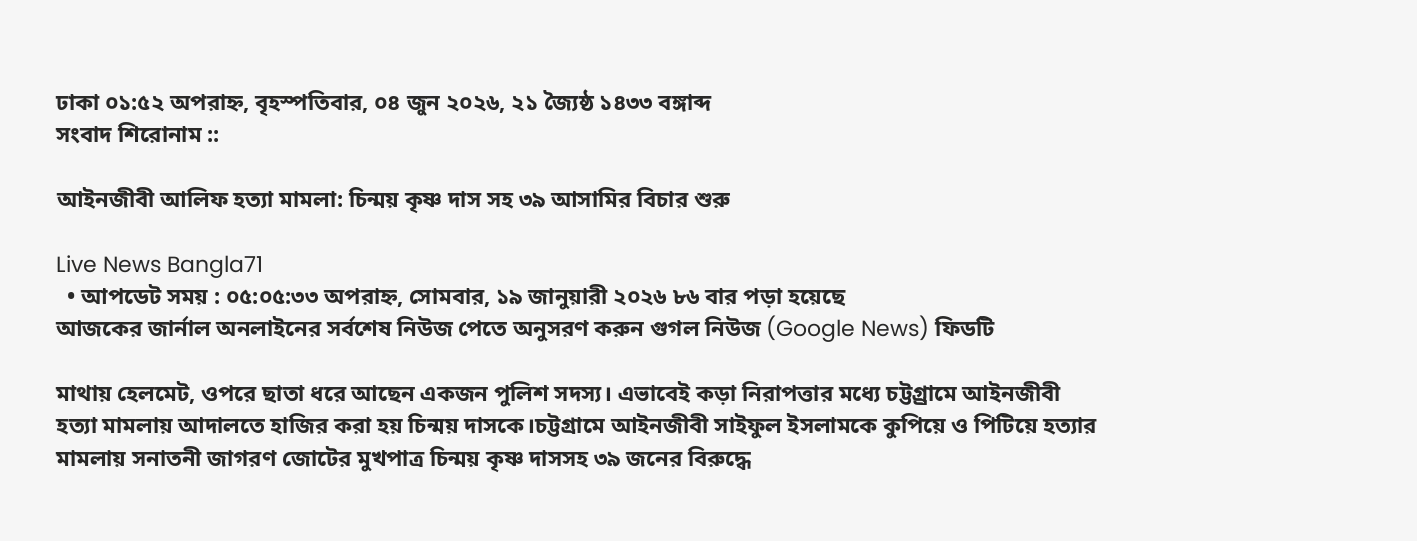ঢাকা ০১:৫২ অপরাহ্ন, বৃহস্পতিবার, ০৪ জুন ২০২৬, ২১ জ্যৈষ্ঠ ১৪৩৩ বঙ্গাব্দ
সংবাদ শিরোনাম ::

আইনজীবী আলিফ হত্যা মামলা: চিন্ময় কৃষ্ণ দাস সহ ৩৯ আসামির বিচার শুরু

Live News Bangla71
  • আপডেট সময় : ০৫:০৫:৩৩ অপরাহ্ন, সোমবার, ১৯ জানুয়ারী ২০২৬ ৮৬ বার পড়া হয়েছে
আজকের জার্নাল অনলাইনের সর্বশেষ নিউজ পেতে অনুসরণ করুন গুগল নিউজ (Google News) ফিডটি

মাথায় হেলমেট, ওপরে ছাতা ধরে আছেন একজন পুলিশ সদস্য। এভাবেই কড়া নিরাপত্তার মধ্যে চট্টগ্র্রামে আইনজীবী হত্যা মামলায় আদালতে হাজির করা হয় চিন্ময় দাসকে।চট্টগ্রামে আইনজীবী সাইফুল ইসলামকে কুপিয়ে ও পিটিয়ে হত্যার মামলায় সনাতনী জাগরণ জোটের মুখপাত্র চিন্ময় কৃষ্ণ দাসসহ ৩৯ জনের বিরুদ্ধে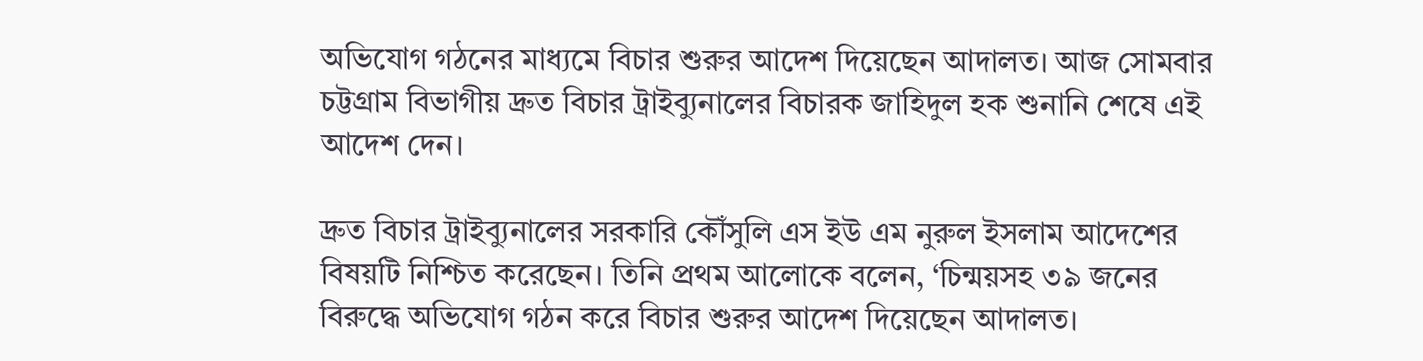অভিযোগ গঠনের মাধ্যমে বিচার শুরুর আদেশ দিয়েছেন আদালত। আজ সোমবার চট্টগ্রাম বিভাগীয় দ্রুত বিচার ট্রাইব্যুনালের বিচারক জাহিদুল হক শুনানি শেষে এই আদেশ দেন।

দ্রুত বিচার ট্রাইব্যুনালের সরকারি কৌঁসুলি এস ইউ এম নুরুল ইসলাম আদেশের বিষয়টি নিশ্চিত করেছেন। তিনি প্রথম আলোকে বলেন, ‘চিন্ময়সহ ৩৯ জনের বিরুদ্ধে অভিযোগ গঠন করে বিচার শুরুর আদেশ দিয়েছেন আদালত।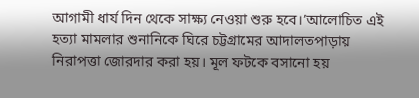আগামী ধার্য দিন থেকে সাক্ষ্য নেওয়া শুরু হবে।’আলোচিত এই হত্যা মামলার শুনানিকে ঘিরে চট্টগ্রামের আদালতপাড়ায় নিরাপত্তা জোরদার করা হয়। মূল ফটকে বসানো হয়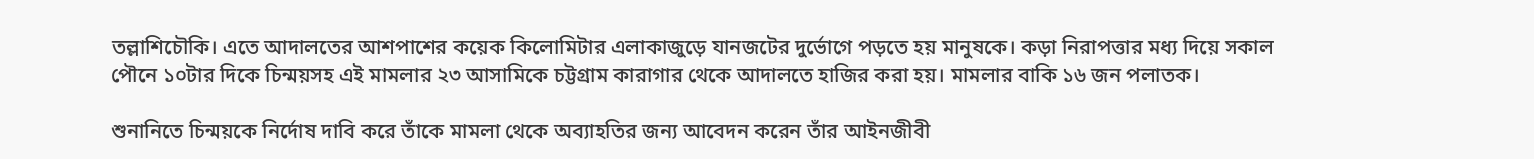তল্লাশিচৌকি। এতে আদালতের আশপাশের কয়েক কিলোমিটার এলাকাজুড়ে যানজটের দুর্ভোগে পড়তে হয় মানুষকে। কড়া নিরাপত্তার মধ্য দিয়ে সকাল পৌনে ১০টার দিকে চিন্ময়সহ এই মামলার ২৩ আসামিকে চট্টগ্রাম কারাগার থেকে আদালতে হাজির করা হয়। মামলার বাকি ১৬ জন পলাতক।

শুনানিতে চিন্ময়কে নির্দোষ দাবি করে তাঁকে মামলা থেকে অব্যাহতির জন্য আবেদন করেন তাঁর আইনজীবী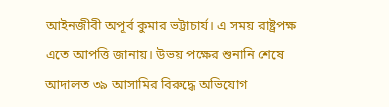আইনজীবী অপূর্ব কুমার ভট্টাচার্য। এ সময় রাষ্ট্রপক্ষ এতে আপত্তি জানায়। উভয় পক্ষের শুনানি শেষে আদালত ৩৯ আসামির বিরুদ্ধে অভিযোগ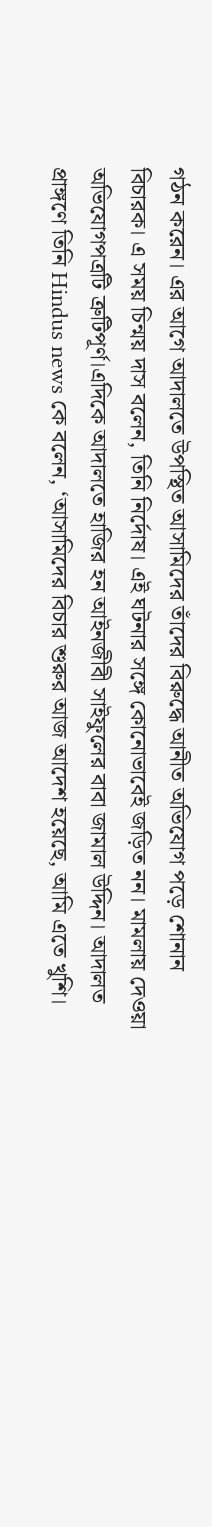গঠন করেন। এর আগে আদালতে উপস্থিত আসামিদের তাঁদের বিরুদ্ধে আনীত অভিযোগ পড়ে শোনান বিচারক। এ সময় চিন্ময় দাস বলেন, তিনি নির্দোষ। এই ঘটনার সঙ্গে কোনোভাবেই জড়িত নন। মামলায় দেওয়া অভিযোগপত্রটি ত্রুটিপূর্ণ।এদিকে আদালতে হাজির হন আইনজীবী সাইফুলের বাবা জামাল উদ্দিন। আদালত প্রাঙ্গণে তিনি Hindus news কে বলেন, ‘আসামিদের বিচার শুরুর আজ আদেশ হয়েছে, আমি এতে খুশি।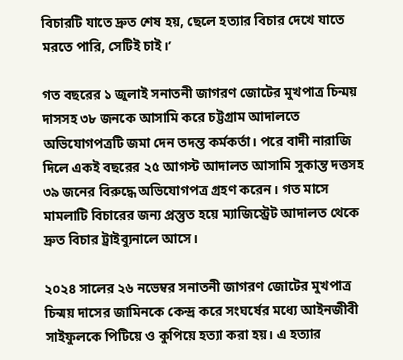বিচারটি যাতে দ্রুত শেষ হয়, ছেলে হত্যার বিচার দেখে যাতে মরতে পারি, সেটিই চাই।’

গত বছরের ১ জুলাই সনাতনী জাগরণ জোটের মুখপাত্র চিন্ময় দাসসহ ৩৮ জনকে আসামি করে চট্টগ্রাম আদালতে অভিযোগপত্রটি জমা দেন তদন্ত কর্মকর্তা। পরে বাদী নারাজি দিলে একই বছরের ২৫ আগস্ট আদালত আসামি সুকান্ত দত্তসহ ৩৯ জনের বিরুদ্ধে অভিযোগপত্র গ্রহণ করেন। গত মাসে মামলাটি বিচারের জন্য প্রস্তুত হয়ে ম্যাজিস্ট্রেট আদালত থেকে দ্রুত বিচার ট্রাইব্যুনালে আসে।

২০২৪ সালের ২৬ নভেম্বর সনাতনী জাগরণ জোটের মুখপাত্র চিন্ময় দাসের জামিনকে কেন্দ্র করে সংঘর্ষের মধ্যে আইনজীবী সাইফুলকে পিটিয়ে ও কুপিয়ে হত্যা করা হয়। এ হত্যার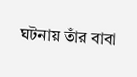ঘটনায় তাঁর বাবা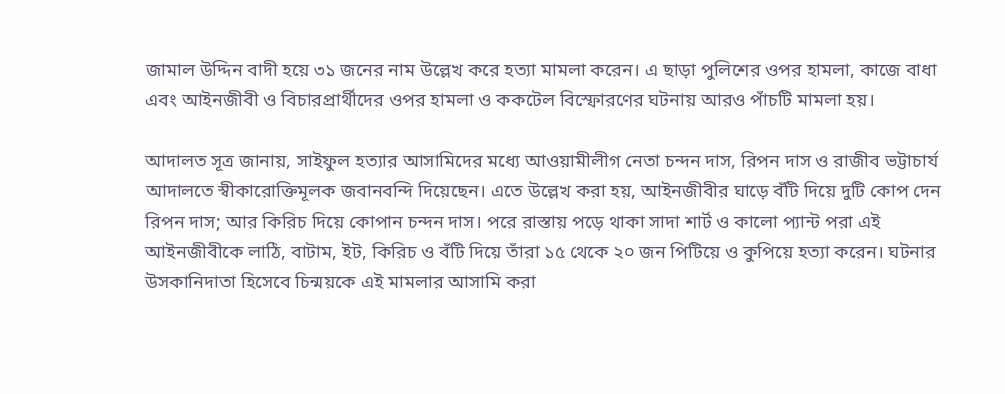জামাল উদ্দিন বাদী হয়ে ৩১ জনের নাম উল্লেখ করে হত্যা মামলা করেন। এ ছাড়া পুলিশের ওপর হামলা, কাজে বাধা এবং আইনজীবী ও বিচারপ্রার্থীদের ওপর হামলা ও ককটেল বিস্ফোরণের ঘটনায় আরও পাঁচটি মামলা হয়।

আদালত সূত্র জানায়, সাইফুল হত্যার আসামিদের মধ্যে আওয়ামীলীগ নেতা চন্দন দাস, রিপন দাস ও রাজীব ভট্টাচার্য আদালতে স্বীকারোক্তিমূলক জবানবন্দি দিয়েছেন। এতে উল্লেখ করা হয়, আইনজীবীর ঘাড়ে বঁটি দিয়ে দুটি কোপ দেন রিপন দাস; আর কিরিচ দিয়ে কোপান চন্দন দাস। পরে রাস্তায় পড়ে থাকা সাদা শার্ট ও কালো প্যান্ট পরা এই আইনজীবীকে লাঠি, বাটাম, ইট, কিরিচ ও বঁটি দিয়ে তাঁরা ১৫ থেকে ২০ জন পিটিয়ে ও কুপিয়ে হত্যা করেন। ঘটনার উসকানিদাতা হিসেবে চিন্ময়কে এই মামলার আসামি করা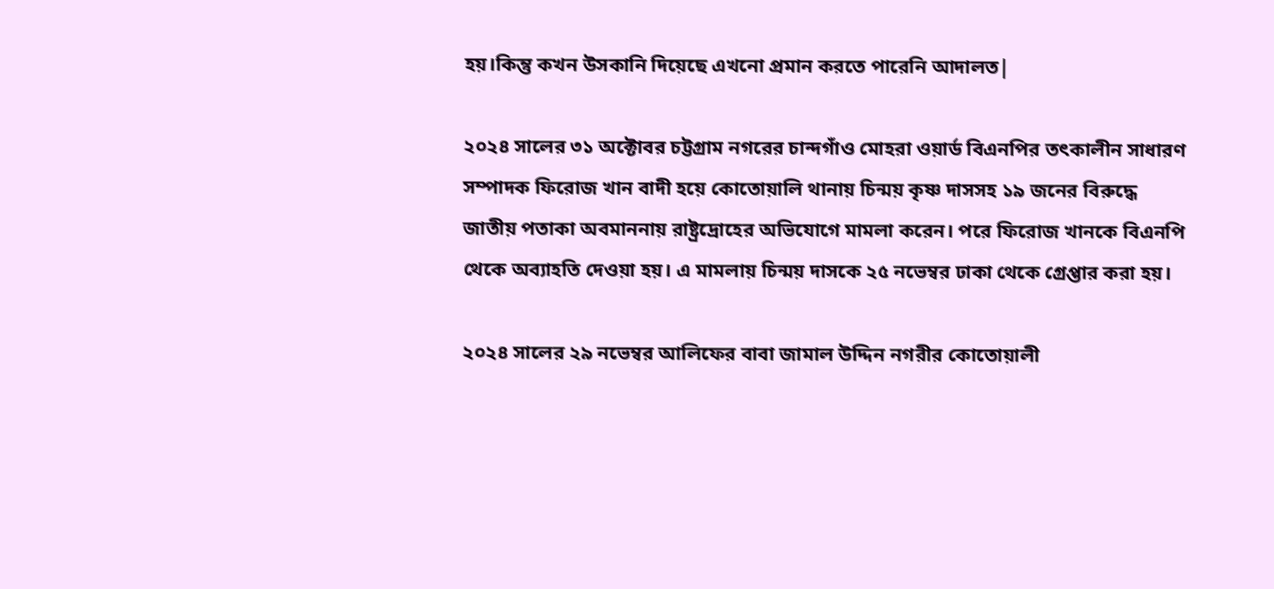হয়।কিন্তু কখন উসকানি দিয়েছে এখনো প্রমান করতে পারেনি আদালত|

২০২৪ সালের ৩১ অক্টোবর চট্টগ্রাম নগরের চান্দগাঁও মোহরা ওয়ার্ড বিএনপির তৎকালীন সাধারণ সম্পাদক ফিরোজ খান বাদী হয়ে কোতোয়ালি থানায় চিন্ময় কৃষ্ণ দাসসহ ১৯ জনের বিরুদ্ধে জাতীয় পতাকা অবমাননায় রাষ্ট্রদ্রোহের অভিযোগে মামলা করেন। পরে ফিরোজ খানকে বিএনপি থেকে অব্যাহতি দেওয়া হয়। এ মামলায় চিন্ময় দাসকে ২৫ নভেম্বর ঢাকা থেকে গ্রেপ্তার করা হয়।

২০২৪ সালের ২৯ নভেম্বর আলিফের বাবা জামাল উদ্দিন নগরীর কোতোয়ালী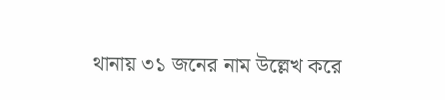থানায় ৩১ জনের নাম উল্লেখ করে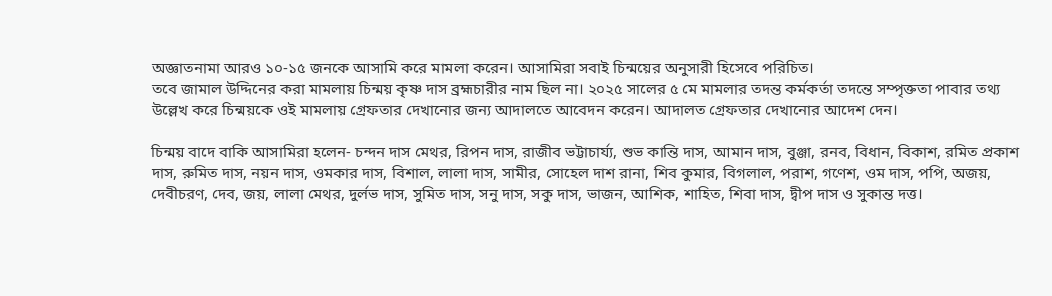অজ্ঞাতনামা আরও ১০-১৫ জনকে আসামি করে মামলা করেন। আসামিরা সবাই চিন্ময়ের অনুসারী হিসেবে পরিচিত।
তবে জামাল উদ্দিনের করা মামলায় চিন্ময় কৃষ্ণ দাস ব্রহ্মচারীর নাম ছিল না। ২০২৫ সালের ৫ মে মামলার তদন্ত কর্মকর্তা তদন্তে সম্পৃক্ততা পাবার তথ্য উল্লেখ করে চিন্ময়কে ওই মামলায় গ্রেফতার দেখানোর জন্য আদালতে আবেদন করেন। আদালত গ্রেফতার দেখানোর আদেশ দেন।

চিন্ময় বাদে বাকি আসামিরা হলেন- চন্দন দাস মেথর, রিপন দাস, রাজীব ভট্টাচার্য্য, শুভ কান্তি দাস, আমান দাস, বুঞ্জা, রনব, বিধান, বিকাশ, রমিত প্রকাশ দাস, রুমিত দাস, নয়ন দাস, ওমকার দাস, বিশাল, লালা দাস, সামীর, সোহেল দাশ রানা, শিব কুমার, বিগলাল, পরাশ, গণেশ, ওম দাস, পপি, অজয়, দেবীচরণ, দেব, জয়, লালা মেথর, দুর্লভ দাস, সুমিত দাস, সনু দাস, সকু দাস, ভাজন, আশিক, শাহিত, শিবা দাস, দ্বীপ দাস ও সুকান্ত দত্ত।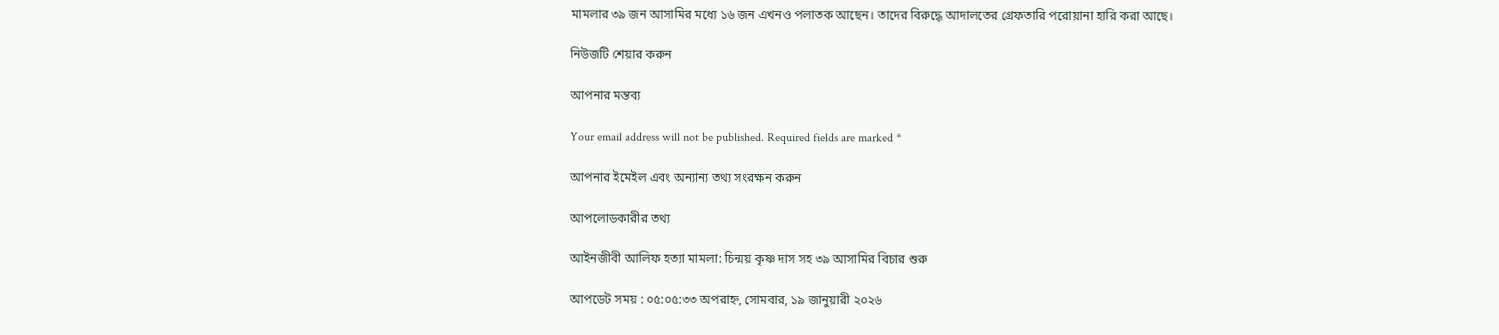মামলার ৩৯ জন আসামির মধ্যে ১৬ জন এখনও পলাতক আছেন। তাদের বিরুদ্ধে আদালতের গ্রেফতারি পরোয়ানা হারি করা আছে।

নিউজটি শেয়ার করুন

আপনার মন্তব্য

Your email address will not be published. Required fields are marked *

আপনার ইমেইল এবং অন্যান্য তথ্য সংরক্ষন করুন

আপলোডকারীর তথ্য

আইনজীবী আলিফ হত্যা মামলা: চিন্ময় কৃষ্ণ দাস সহ ৩৯ আসামির বিচার শুরু

আপডেট সময় : ০৫:০৫:৩৩ অপরাহ্ন, সোমবার, ১৯ জানুয়ারী ২০২৬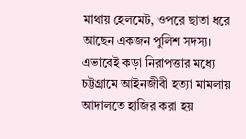মাথায় হেলমেট, ওপরে ছাতা ধরে আছেন একজন পুলিশ সদস্য। এভাবেই কড়া নিরাপত্তার মধ্যে চট্টগ্র্রামে আইনজীবী হত্যা মামলায় আদালতে হাজির করা হয়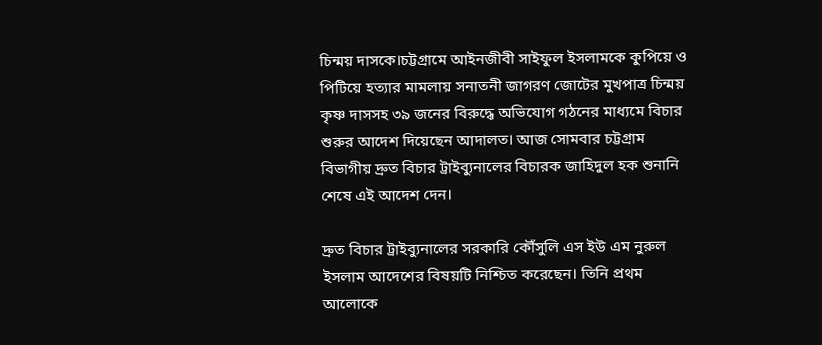চিন্ময় দাসকে।চট্টগ্রামে আইনজীবী সাইফুল ইসলামকে কুপিয়ে ও পিটিয়ে হত্যার মামলায় সনাতনী জাগরণ জোটের মুখপাত্র চিন্ময় কৃষ্ণ দাসসহ ৩৯ জনের বিরুদ্ধে অভিযোগ গঠনের মাধ্যমে বিচার শুরুর আদেশ দিয়েছেন আদালত। আজ সোমবার চট্টগ্রাম বিভাগীয় দ্রুত বিচার ট্রাইব্যুনালের বিচারক জাহিদুল হক শুনানি শেষে এই আদেশ দেন।

দ্রুত বিচার ট্রাইব্যুনালের সরকারি কৌঁসুলি এস ইউ এম নুরুল ইসলাম আদেশের বিষয়টি নিশ্চিত করেছেন। তিনি প্রথম আলোকে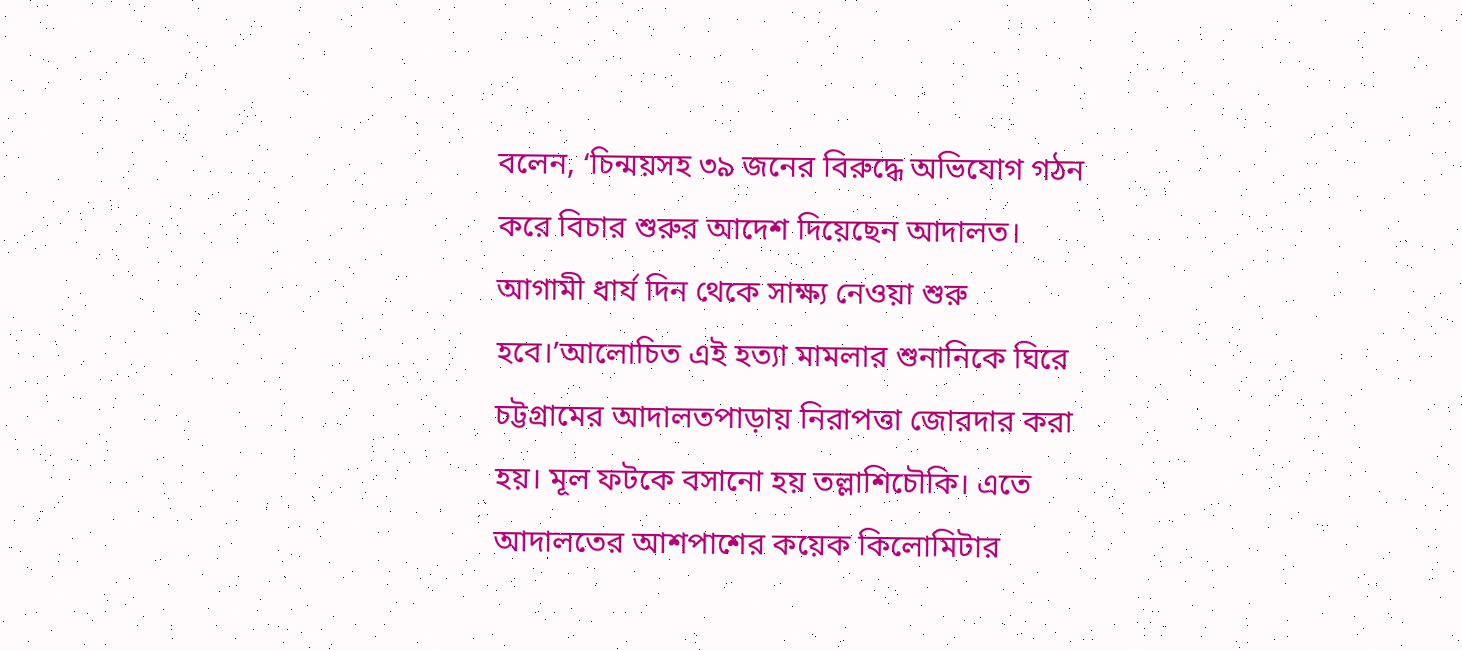বলেন, ‘চিন্ময়সহ ৩৯ জনের বিরুদ্ধে অভিযোগ গঠন করে বিচার শুরুর আদেশ দিয়েছেন আদালত। আগামী ধার্য দিন থেকে সাক্ষ্য নেওয়া শুরু হবে।’আলোচিত এই হত্যা মামলার শুনানিকে ঘিরে চট্টগ্রামের আদালতপাড়ায় নিরাপত্তা জোরদার করা হয়। মূল ফটকে বসানো হয় তল্লাশিচৌকি। এতে আদালতের আশপাশের কয়েক কিলোমিটার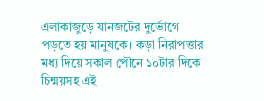এলাকাজুড়ে যানজটের দুর্ভোগে পড়তে হয় মানুষকে। কড়া নিরাপত্তার মধ্য দিয়ে সকাল পৌনে ১০টার দিকে চিন্ময়সহ এই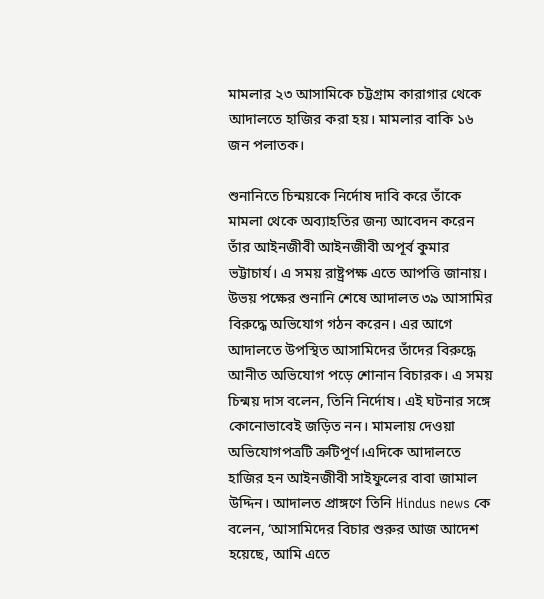মামলার ২৩ আসামিকে চট্টগ্রাম কারাগার থেকে আদালতে হাজির করা হয়। মামলার বাকি ১৬ জন পলাতক।

শুনানিতে চিন্ময়কে নির্দোষ দাবি করে তাঁকে মামলা থেকে অব্যাহতির জন্য আবেদন করেন তাঁর আইনজীবী আইনজীবী অপূর্ব কুমার ভট্টাচার্য। এ সময় রাষ্ট্রপক্ষ এতে আপত্তি জানায়। উভয় পক্ষের শুনানি শেষে আদালত ৩৯ আসামির বিরুদ্ধে অভিযোগ গঠন করেন। এর আগে আদালতে উপস্থিত আসামিদের তাঁদের বিরুদ্ধে আনীত অভিযোগ পড়ে শোনান বিচারক। এ সময় চিন্ময় দাস বলেন, তিনি নির্দোষ। এই ঘটনার সঙ্গে কোনোভাবেই জড়িত নন। মামলায় দেওয়া অভিযোগপত্রটি ত্রুটিপূর্ণ।এদিকে আদালতে হাজির হন আইনজীবী সাইফুলের বাবা জামাল উদ্দিন। আদালত প্রাঙ্গণে তিনি Hindus news কে বলেন, ‘আসামিদের বিচার শুরুর আজ আদেশ হয়েছে, আমি এতে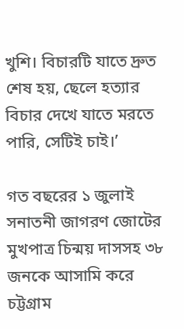খুশি। বিচারটি যাতে দ্রুত শেষ হয়, ছেলে হত্যার বিচার দেখে যাতে মরতে পারি, সেটিই চাই।’

গত বছরের ১ জুলাই সনাতনী জাগরণ জোটের মুখপাত্র চিন্ময় দাসসহ ৩৮ জনকে আসামি করে চট্টগ্রাম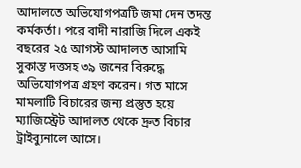আদালতে অভিযোগপত্রটি জমা দেন তদন্ত কর্মকর্তা। পরে বাদী নারাজি দিলে একই বছরের ২৫ আগস্ট আদালত আসামি সুকান্ত দত্তসহ ৩৯ জনের বিরুদ্ধে অভিযোগপত্র গ্রহণ করেন। গত মাসে মামলাটি বিচারের জন্য প্রস্তুত হয়ে ম্যাজিস্ট্রেট আদালত থেকে দ্রুত বিচার ট্রাইব্যুনালে আসে।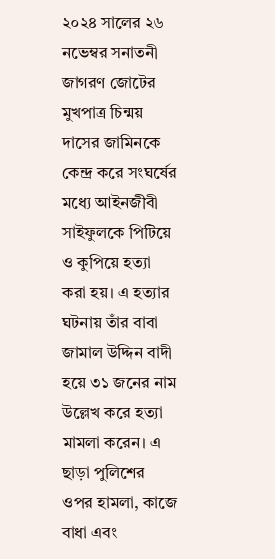২০২৪ সালের ২৬ নভেম্বর সনাতনী জাগরণ জোটের মুখপাত্র চিন্ময় দাসের জামিনকে কেন্দ্র করে সংঘর্ষের মধ্যে আইনজীবী সাইফুলকে পিটিয়ে ও কুপিয়ে হত্যা করা হয়। এ হত্যার ঘটনায় তাঁর বাবা জামাল উদ্দিন বাদী হয়ে ৩১ জনের নাম উল্লেখ করে হত্যা মামলা করেন। এ ছাড়া পুলিশের ওপর হামলা, কাজে বাধা এবং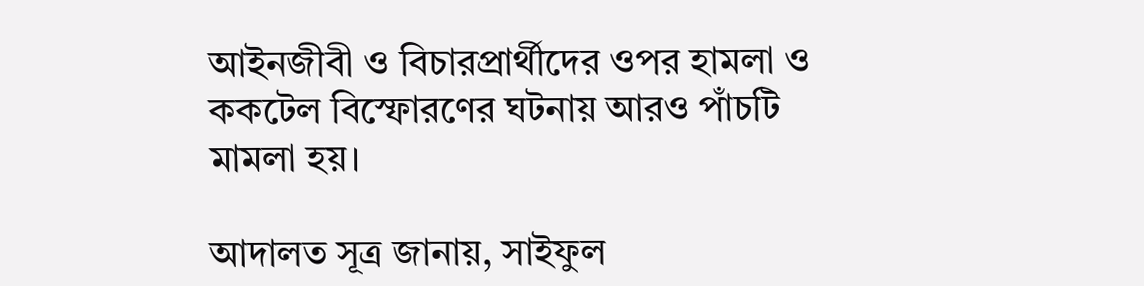আইনজীবী ও বিচারপ্রার্থীদের ওপর হামলা ও ককটেল বিস্ফোরণের ঘটনায় আরও পাঁচটি মামলা হয়।

আদালত সূত্র জানায়, সাইফুল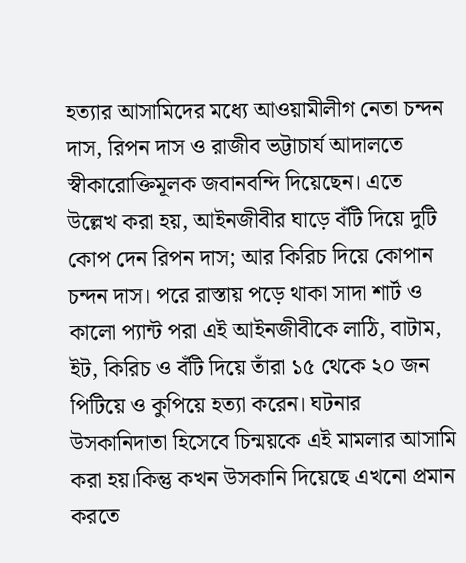হত্যার আসামিদের মধ্যে আওয়ামীলীগ নেতা চন্দন দাস, রিপন দাস ও রাজীব ভট্টাচার্য আদালতে স্বীকারোক্তিমূলক জবানবন্দি দিয়েছেন। এতে উল্লেখ করা হয়, আইনজীবীর ঘাড়ে বঁটি দিয়ে দুটি কোপ দেন রিপন দাস; আর কিরিচ দিয়ে কোপান চন্দন দাস। পরে রাস্তায় পড়ে থাকা সাদা শার্ট ও কালো প্যান্ট পরা এই আইনজীবীকে লাঠি, বাটাম, ইট, কিরিচ ও বঁটি দিয়ে তাঁরা ১৫ থেকে ২০ জন পিটিয়ে ও কুপিয়ে হত্যা করেন। ঘটনার উসকানিদাতা হিসেবে চিন্ময়কে এই মামলার আসামি করা হয়।কিন্তু কখন উসকানি দিয়েছে এখনো প্রমান করতে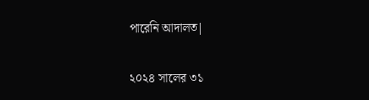পারেনি আদালত|

২০২৪ সালের ৩১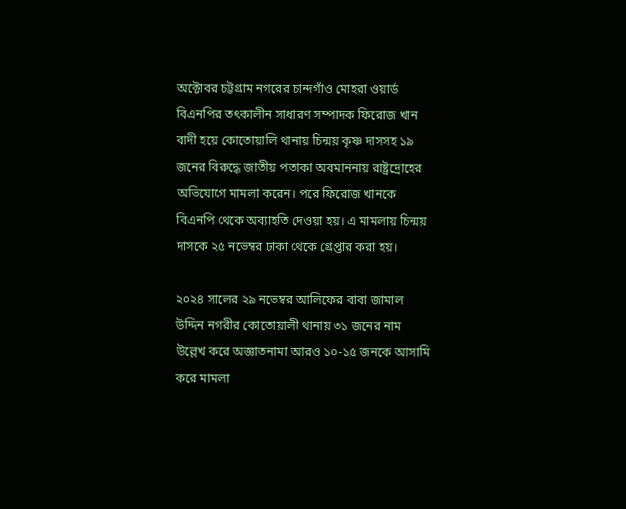অক্টোবর চট্টগ্রাম নগরের চান্দগাঁও মোহরা ওয়ার্ড বিএনপির তৎকালীন সাধারণ সম্পাদক ফিরোজ খান বাদী হয়ে কোতোয়ালি থানায় চিন্ময় কৃষ্ণ দাসসহ ১৯ জনের বিরুদ্ধে জাতীয় পতাকা অবমাননায় রাষ্ট্রদ্রোহের অভিযোগে মামলা করেন। পরে ফিরোজ খানকে বিএনপি থেকে অব্যাহতি দেওয়া হয়। এ মামলায় চিন্ময় দাসকে ২৫ নভেম্বর ঢাকা থেকে গ্রেপ্তার করা হয়।

২০২৪ সালের ২৯ নভেম্বর আলিফের বাবা জামাল উদ্দিন নগরীর কোতোয়ালী থানায় ৩১ জনের নাম উল্লেখ করে অজ্ঞাতনামা আরও ১০-১৫ জনকে আসামি করে মামলা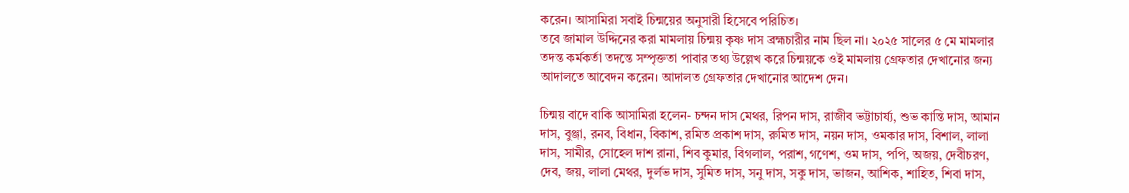করেন। আসামিরা সবাই চিন্ময়ের অনুসারী হিসেবে পরিচিত।
তবে জামাল উদ্দিনের করা মামলায় চিন্ময় কৃষ্ণ দাস ব্রহ্মচারীর নাম ছিল না। ২০২৫ সালের ৫ মে মামলার তদন্ত কর্মকর্তা তদন্তে সম্পৃক্ততা পাবার তথ্য উল্লেখ করে চিন্ময়কে ওই মামলায় গ্রেফতার দেখানোর জন্য আদালতে আবেদন করেন। আদালত গ্রেফতার দেখানোর আদেশ দেন।

চিন্ময় বাদে বাকি আসামিরা হলেন- চন্দন দাস মেথর, রিপন দাস, রাজীব ভট্টাচার্য্য, শুভ কান্তি দাস, আমান দাস, বুঞ্জা, রনব, বিধান, বিকাশ, রমিত প্রকাশ দাস, রুমিত দাস, নয়ন দাস, ওমকার দাস, বিশাল, লালা দাস, সামীর, সোহেল দাশ রানা, শিব কুমার, বিগলাল, পরাশ, গণেশ, ওম দাস, পপি, অজয়, দেবীচরণ, দেব, জয়, লালা মেথর, দুর্লভ দাস, সুমিত দাস, সনু দাস, সকু দাস, ভাজন, আশিক, শাহিত, শিবা দাস,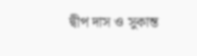দ্বীপ দাস ও সুকান্ত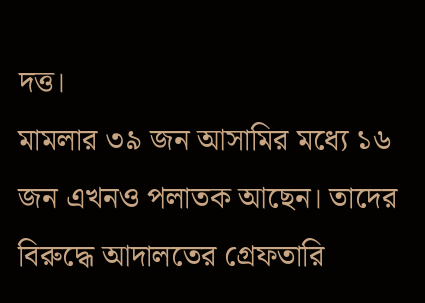দত্ত।
মামলার ৩৯ জন আসামির মধ্যে ১৬ জন এখনও পলাতক আছেন। তাদের বিরুদ্ধে আদালতের গ্রেফতারি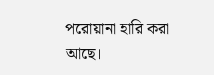পরোয়ানা হারি করা আছে।